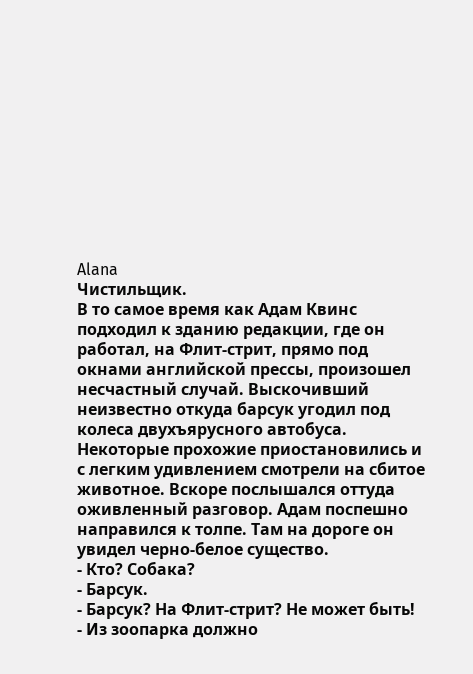Alana
Чистильщик.
В то самое время как Адам Квинс подходил к зданию редакции, где он работал, на Флит-стрит, прямо под окнами английской прессы, произошел несчастный случай. Выскочивший неизвестно откуда барсук угодил под колеса двухъярусного автобуса. Некоторые прохожие приостановились и с легким удивлением смотрели на сбитое животное. Вскоре послышался оттуда оживленный разговор. Адам поспешно направился к толпе. Там на дороге он увидел черно-белое существо.
- Кто? Собака?
- Барсук.
- Барсук? На Флит-стрит? Не может быть!
- Из зоопарка должно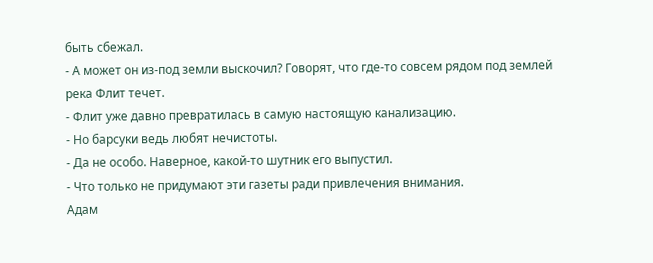быть сбежал.
- А может он из-под земли выскочил? Говорят, что где-то совсем рядом под землей река Флит течет.
- Флит уже давно превратилась в самую настоящую канализацию.
- Но барсуки ведь любят нечистоты.
- Да не особо. Наверное, какой-то шутник его выпустил.
- Что только не придумают эти газеты ради привлечения внимания.
Адам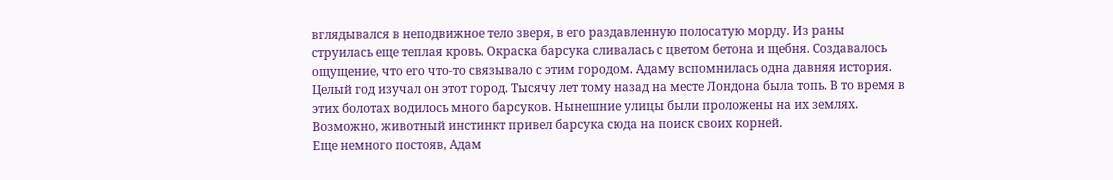вглядывался в неподвижное тело зверя, в его раздавленную полосатую морду. Из раны струилась еще теплая кровь. Окраска барсука сливалась с цветом бетона и щебня. Создавалось ощущение, что его что-то связывало с этим городом. Адаму вспомнилась одна давняя история. Целый год изучал он этот город. Тысячу лет тому назад на месте Лондона была топь. В то время в этих болотах водилось много барсуков. Нынешние улицы были проложены на их землях. Возможно, животный инстинкт привел барсука сюда на поиск своих корней.
Еще немного постояв, Адам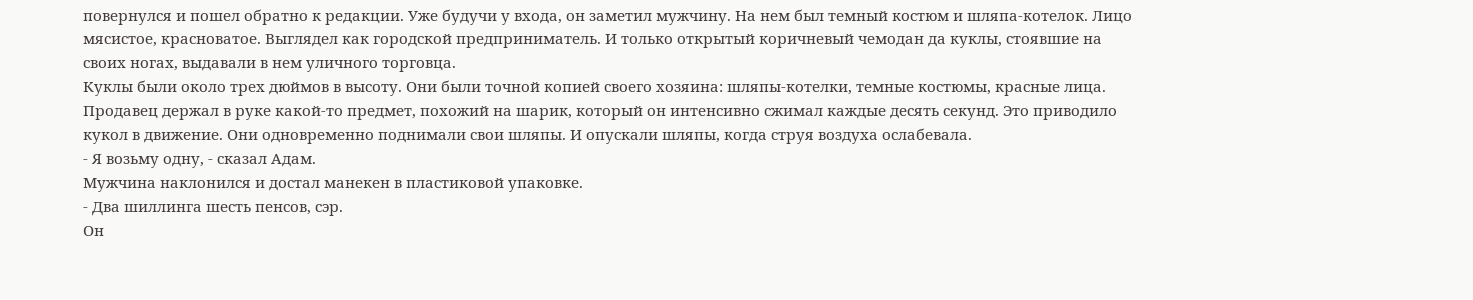повернулся и пошел обратно к редакции. Уже будучи у входа, он заметил мужчину. На нем был темный костюм и шляпа-котелок. Лицо мясистое, красноватое. Выглядел как городской предприниматель. И только открытый коричневый чемодан да куклы, стоявшие на своих ногах, выдавали в нем уличного торговца.
Куклы были около трех дюймов в высоту. Они были точной копией своего хозяина: шляпы-котелки, темные костюмы, красные лица. Продавец держал в руке какой-то предмет, похожий на шарик, который он интенсивно сжимал каждые десять секунд. Это приводило кукол в движение. Они одновременно поднимали свои шляпы. И опускали шляпы, когда струя воздуха ослабевала.
- Я возьму одну, - сказал Адам.
Мужчина наклонился и достал манекен в пластиковой упаковке.
- Два шиллинга шесть пенсов, сэр.
Он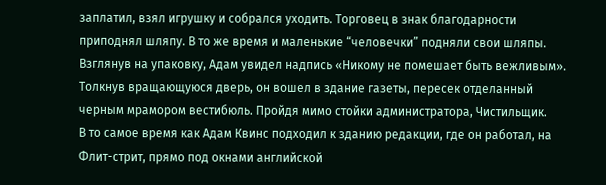заплатил, взял игрушку и собрался уходить. Торговец в знак благодарности приподнял шляпу. В то же время и маленькие “человечки” подняли свои шляпы. Взглянув на упаковку, Адам увидел надпись «Никому не помешает быть вежливым».
Толкнув вращающуюся дверь, он вошел в здание газеты, пересек отделанный черным мрамором вестибюль. Пройдя мимо стойки администратора, Чистильщик.
В то самое время как Адам Квинс подходил к зданию редакции, где он работал, на Флит-стрит, прямо под окнами английской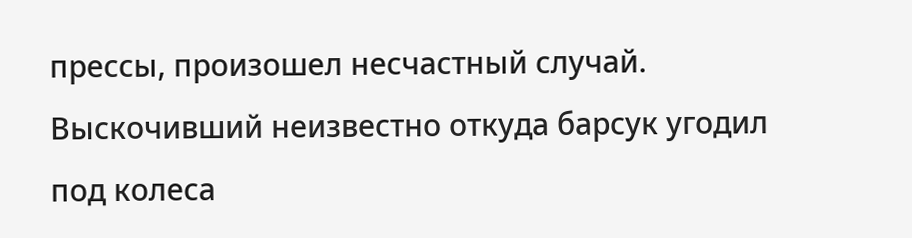прессы, произошел несчастный случай. Выскочивший неизвестно откуда барсук угодил под колеса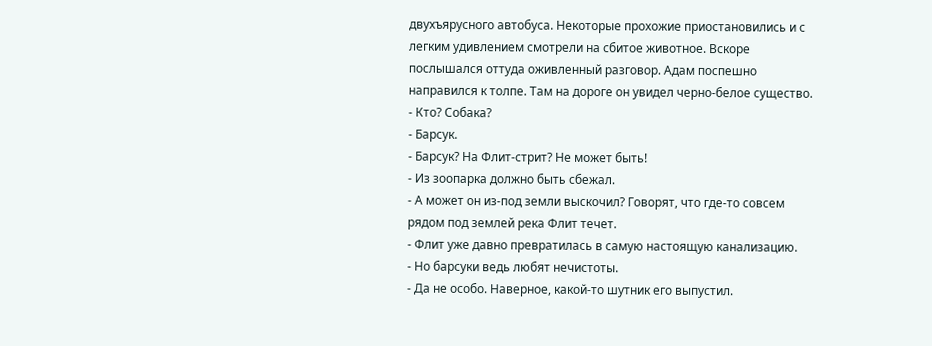двухъярусного автобуса. Некоторые прохожие приостановились и с легким удивлением смотрели на сбитое животное. Вскоре послышался оттуда оживленный разговор. Адам поспешно направился к толпе. Там на дороге он увидел черно-белое существо.
- Кто? Собака?
- Барсук.
- Барсук? На Флит-стрит? Не может быть!
- Из зоопарка должно быть сбежал.
- А может он из-под земли выскочил? Говорят, что где-то совсем рядом под землей река Флит течет.
- Флит уже давно превратилась в самую настоящую канализацию.
- Но барсуки ведь любят нечистоты.
- Да не особо. Наверное, какой-то шутник его выпустил.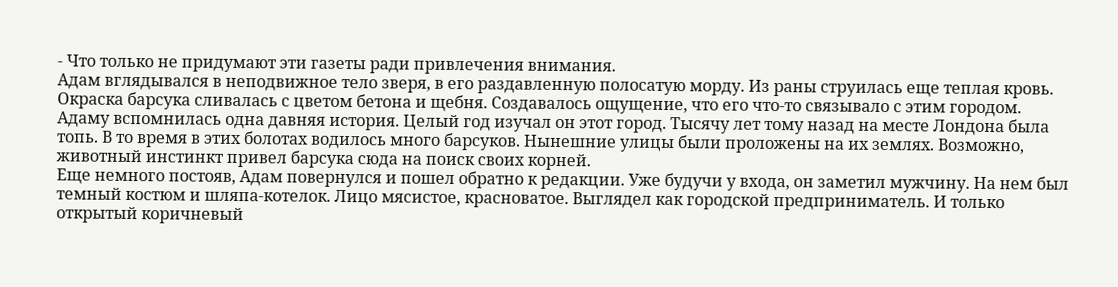- Что только не придумают эти газеты ради привлечения внимания.
Адам вглядывался в неподвижное тело зверя, в его раздавленную полосатую морду. Из раны струилась еще теплая кровь. Окраска барсука сливалась с цветом бетона и щебня. Создавалось ощущение, что его что-то связывало с этим городом. Адаму вспомнилась одна давняя история. Целый год изучал он этот город. Тысячу лет тому назад на месте Лондона была топь. В то время в этих болотах водилось много барсуков. Нынешние улицы были проложены на их землях. Возможно, животный инстинкт привел барсука сюда на поиск своих корней.
Еще немного постояв, Адам повернулся и пошел обратно к редакции. Уже будучи у входа, он заметил мужчину. На нем был темный костюм и шляпа-котелок. Лицо мясистое, красноватое. Выглядел как городской предприниматель. И только открытый коричневый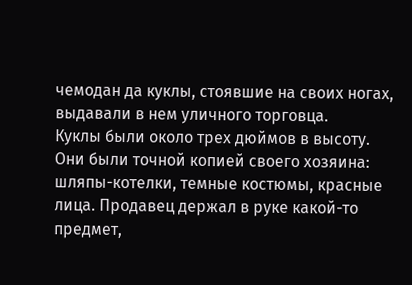чемодан да куклы, стоявшие на своих ногах, выдавали в нем уличного торговца.
Куклы были около трех дюймов в высоту. Они были точной копией своего хозяина: шляпы-котелки, темные костюмы, красные лица. Продавец держал в руке какой-то предмет,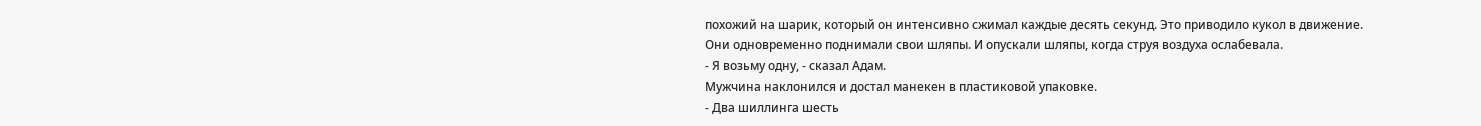похожий на шарик, который он интенсивно сжимал каждые десять секунд. Это приводило кукол в движение. Они одновременно поднимали свои шляпы. И опускали шляпы, когда струя воздуха ослабевала.
- Я возьму одну, - сказал Адам.
Мужчина наклонился и достал манекен в пластиковой упаковке.
- Два шиллинга шесть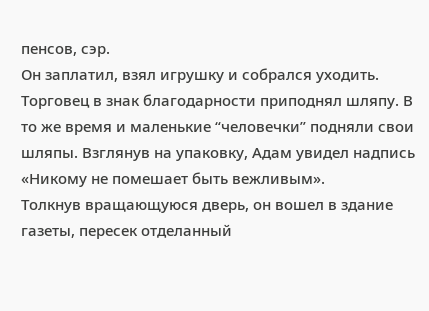пенсов, сэр.
Он заплатил, взял игрушку и собрался уходить. Торговец в знак благодарности приподнял шляпу. В то же время и маленькие “человечки” подняли свои шляпы. Взглянув на упаковку, Адам увидел надпись «Никому не помешает быть вежливым».
Толкнув вращающуюся дверь, он вошел в здание газеты, пересек отделанный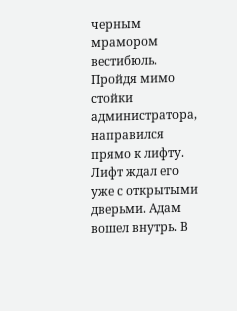черным мрамором вестибюль. Пройдя мимо стойки администратора, направился прямо к лифту. Лифт ждал его уже с открытыми дверьми. Адам вошел внутрь. В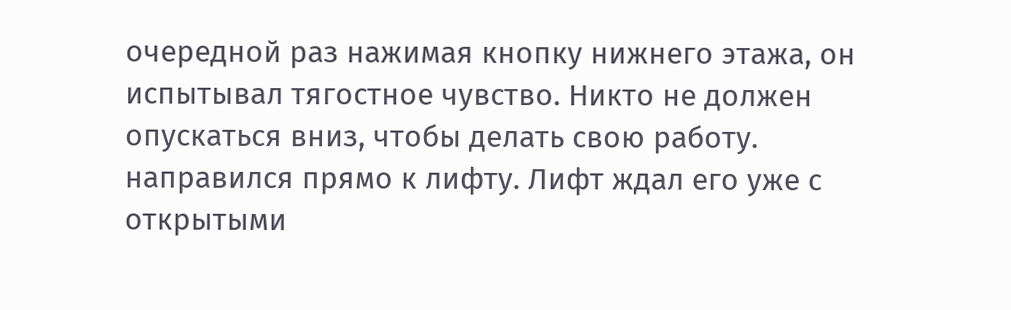очередной раз нажимая кнопку нижнего этажа, он испытывал тягостное чувство. Никто не должен опускаться вниз, чтобы делать свою работу.
направился прямо к лифту. Лифт ждал его уже с открытыми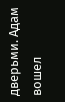дверьми. Адам вошел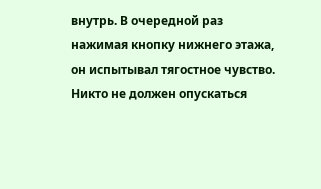внутрь. В очередной раз нажимая кнопку нижнего этажа, он испытывал тягостное чувство. Никто не должен опускаться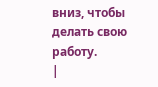вниз, чтобы делать свою работу.
|